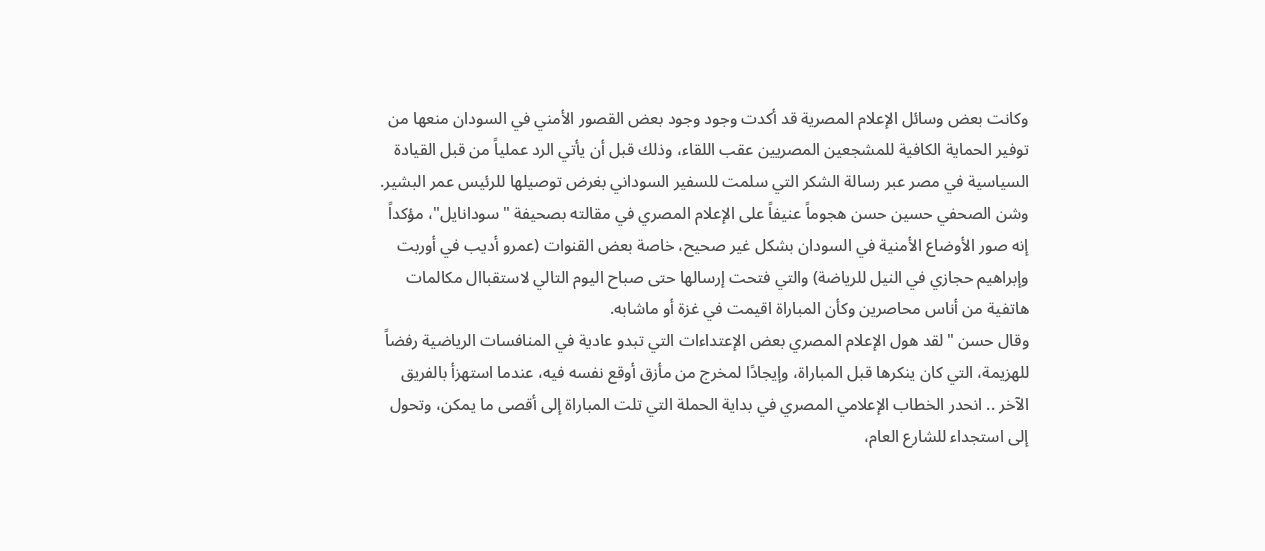وكانت بعض وسائل الإعلام المصرية قد أكدت وجود وجود بعض القصور الأمني في السودان منعها من توفير الحماية الكافية للمشجعين المصريين عقب اللقاء، وذلك قبل أن يأتي الرد عملياً من قبل القيادة السياسية في مصر عبر رسالة الشكر التي سلمت للسفير السوداني بغرض توصيلها للرئيس عمر البشير.
وشن الصحفي حسين حسن هجوماً عنيفاً على الإعلام المصري في مقالته بصحيفة "سودانايل"، مؤكداً إنه صور الأوضاع الأمنية في السودان بشكل غير صحيح، خاصة بعض القنوات (عمرو أديب في أوربت وإبراهيم حجازي في النيل للرياضة) والتي فتحت إرسالها حتى صباح اليوم التالي لاستقباال مكالمات هاتفية من أناس محاصرين وكأن المباراة اقيمت في غزة أو ماشابه.
وقال حسن "لقد هول الإعلام المصري بعض الإعتداءات التي تبدو عادية في المنافسات الرياضية رفضاً للهزيمة، التي كان ينكرها قبل المباراة، وإيجادًا لمخرج من مأزق أوقع نفسه فيه، عندما استهزأ بالفريق الآخر .. انحدر الخطاب الإعلامي المصري في بداية الحملة التي تلت المباراة إلى أقصى ما يمكن، وتحول إلى استجداء للشارع العام،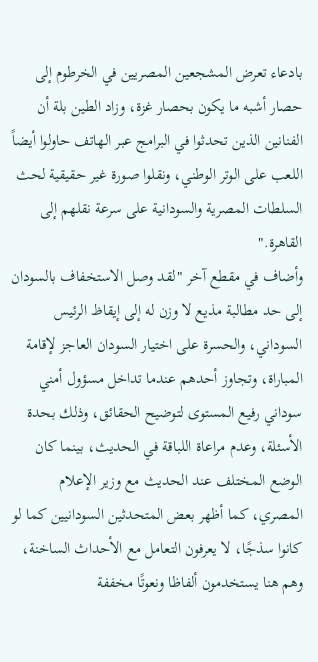بادعاء تعرض المشجعين المصريين في الخرطوم إلى حصار أشبه ما يكون بحصار غزة، وزاد الطين بلة أن الفنانين الذين تحدثوا في البرامج عبر الهاتف حاولوا أيضاً اللعب على الوتر الوطني، ونقلوا صورة غير حقيقية لحث السلطات المصرية والسودانية على سرعة نقلهم إلى القاهرة."
وأضاف في مقطع آخر "لقد وصل الاستخفاف بالسودان إلى حد مطالبة مذيع لا وزن له إلى إيقاظ الرئيس السوداني، والحسرة على اختيار السودان العاجز لإقامة المباراة، وتجاوز أحدهم عندما تداخل مسؤول أمني سوداني رفيع المستوى لتوضيح الحقائق، وذلك بحدة الأسئلة، وعدم مراعاة اللباقة في الحديث، بينما كان الوضع المختلف عند الحديث مع وزير الإعلام المصري، كما أظهر بعض المتحدثين السودانيين كما لو كانوا سذجًا، لا يعرفون التعامل مع الأحداث الساخنة، وهم هنا يستخدمون ألفاظا ونعوتًا مخففة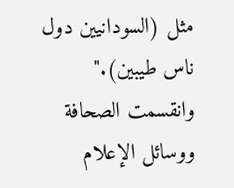مثل (السودانيين دول ناس طيبين)."
وانقسمت الصحافة ووسائل الإعلام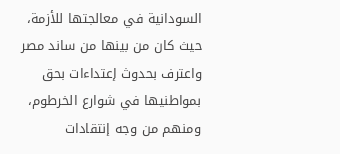السودانية في معالجتها للأزمة، حيث كان من بينها من ساند مصر واعترف بحدوث إعتداءات بحق بمواطنيها في شوارع الخرطوم، ومنهم من وجه إنتقادات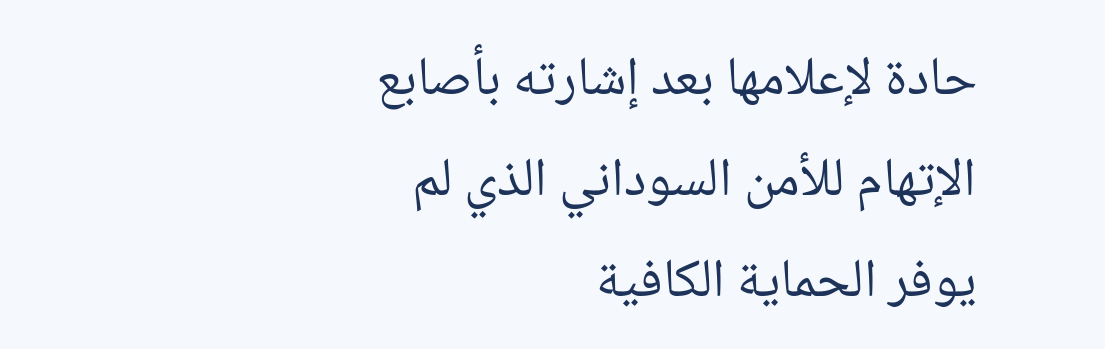حادة لإعلامها بعد إشارته بأصابع الإتهام للأمن السوداني الذي لم يوفر الحماية الكافية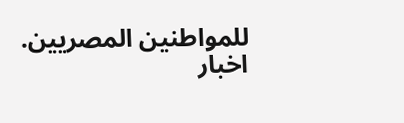للمواطنين المصريين.
اخبار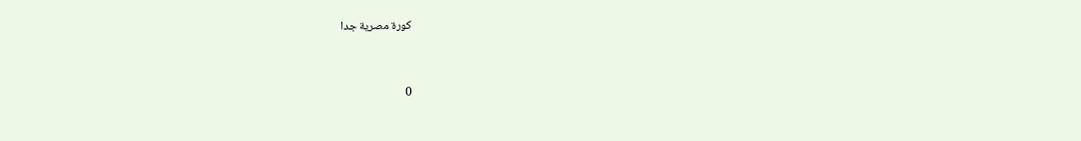كورة مصرية جدا


0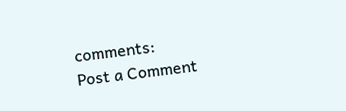comments:
Post a Comment